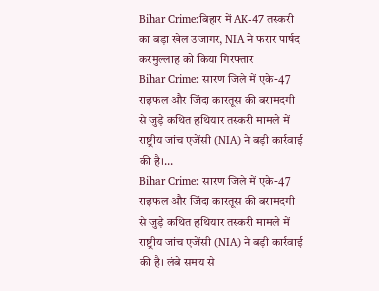Bihar Crime:बिहार में AK-47 तस्करी का बड़ा खेल उजागर, NIA ने फरार पार्षद करमुल्लाह को किया गिरफ्तार
Bihar Crime: सारण जिले में एके-47 राइफल और जिंदा कारतूस की बरामदगी से जुड़े कथित हथियार तस्करी मामले में राष्ट्रीय जांच एजेंसी (NIA) ने बड़ी कार्रवाई की है।...
Bihar Crime: सारण जिले में एके-47 राइफल और जिंदा कारतूस की बरामदगी से जुड़े कथित हथियार तस्करी मामले में राष्ट्रीय जांच एजेंसी (NIA) ने बड़ी कार्रवाई की है। लंबे समय से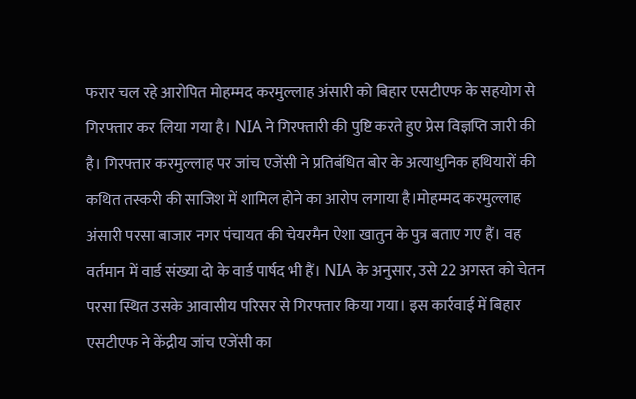फरार चल रहे आरोपित मोहम्मद करमुल्लाह अंसारी को बिहार एसटीएफ के सहयोग से गिरफ्तार कर लिया गया है। NIA ने गिरफ्तारी की पुष्टि करते हुए प्रेस विज्ञप्ति जारी की है। गिरफ्तार करमुल्लाह पर जांच एजेंसी ने प्रतिबंधित बोर के अत्याधुनिक हथियारों की कथित तस्करी की साजिश में शामिल होने का आरोप लगाया है।मोहम्मद करमुल्लाह अंसारी परसा बाजार नगर पंचायत की चेयरमैन ऐशा खातुन के पुत्र बताए गए हैं। वह वर्तमान में वार्ड संख्या दो के वार्ड पार्षद भी हैं। NIA के अनुसार, उसे 22 अगस्त को चेतन परसा स्थित उसके आवासीय परिसर से गिरफ्तार किया गया। इस कार्रवाई में बिहार एसटीएफ ने केंद्रीय जांच एजेंसी का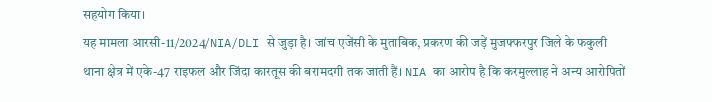सहयोग किया।
यह मामला आरसी-11/2024/NIA/DLI से जुड़ा है। जांच एजेंसी के मुताबिक, प्रकरण की जड़ें मुजफ्फरपुर जिले के फकुली थाना क्षेत्र में एके-47 राइफल और जिंदा कारतूस की बरामदगी तक जाती हैं। NIA का आरोप है कि करमुल्लाह ने अन्य आरोपितों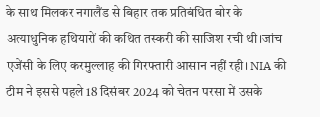के साथ मिलकर नगालैंड से बिहार तक प्रतिबंधित बोर के अत्याधुनिक हथियारों की कथित तस्करी की साजिश रची थी।जांच एजेंसी के लिए करमुल्लाह की गिरफ्तारी आसान नहीं रही। NIA की टीम ने इससे पहले 18 दिसंबर 2024 को चेतन परसा में उसके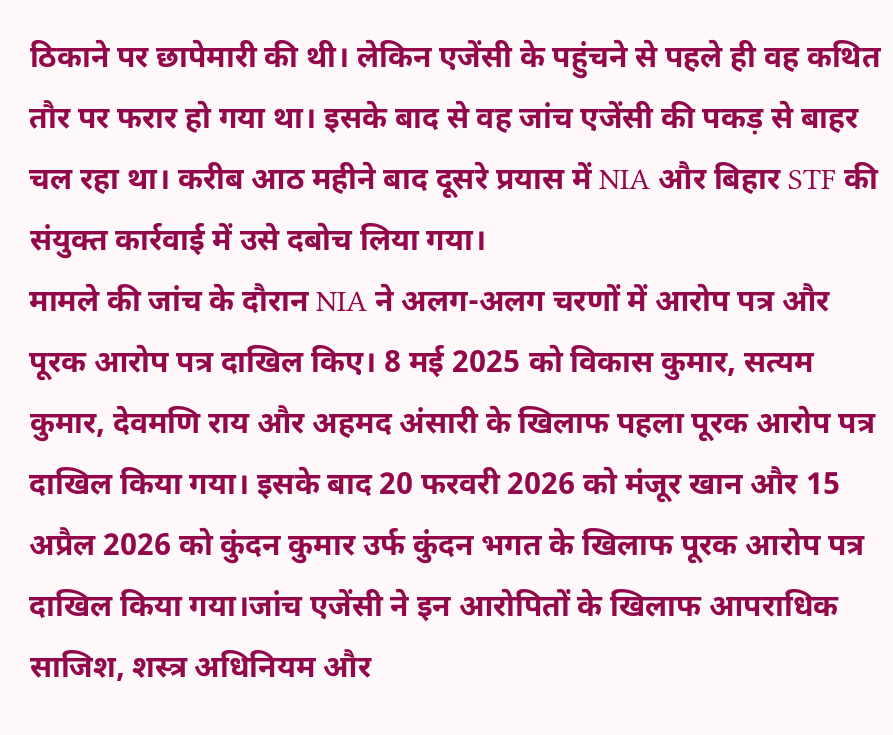ठिकाने पर छापेमारी की थी। लेकिन एजेंसी के पहुंचने से पहले ही वह कथित तौर पर फरार हो गया था। इसके बाद से वह जांच एजेंसी की पकड़ से बाहर चल रहा था। करीब आठ महीने बाद दूसरे प्रयास में NIA और बिहार STF की संयुक्त कार्रवाई में उसे दबोच लिया गया।
मामले की जांच के दौरान NIA ने अलग-अलग चरणों में आरोप पत्र और पूरक आरोप पत्र दाखिल किए। 8 मई 2025 को विकास कुमार, सत्यम कुमार, देवमणि राय और अहमद अंसारी के खिलाफ पहला पूरक आरोप पत्र दाखिल किया गया। इसके बाद 20 फरवरी 2026 को मंजूर खान और 15 अप्रैल 2026 को कुंदन कुमार उर्फ कुंदन भगत के खिलाफ पूरक आरोप पत्र दाखिल किया गया।जांच एजेंसी ने इन आरोपितों के खिलाफ आपराधिक साजिश, शस्त्र अधिनियम और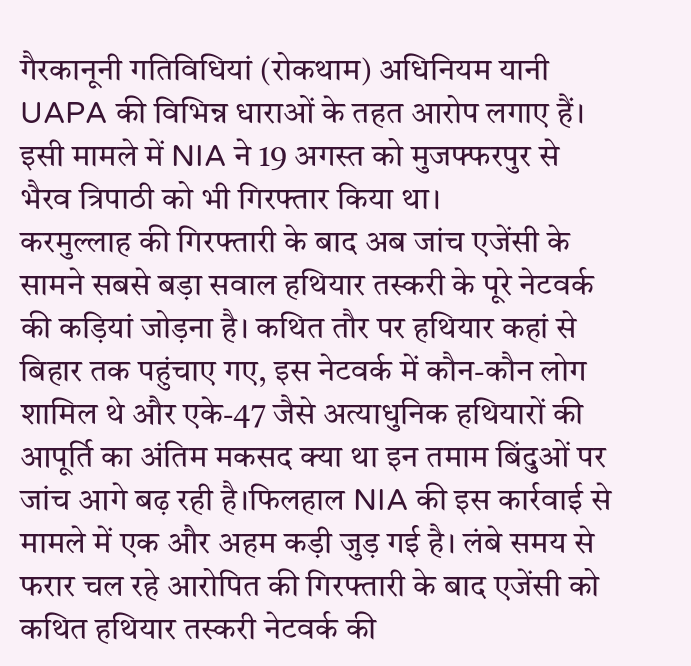गैरकानूनी गतिविधियां (रोकथाम) अधिनियम यानी UAPA की विभिन्न धाराओं के तहत आरोप लगाए हैं। इसी मामले में NIA ने 19 अगस्त को मुजफ्फरपुर से भैरव त्रिपाठी को भी गिरफ्तार किया था।
करमुल्लाह की गिरफ्तारी के बाद अब जांच एजेंसी के सामने सबसे बड़ा सवाल हथियार तस्करी के पूरे नेटवर्क की कड़ियां जोड़ना है। कथित तौर पर हथियार कहां से बिहार तक पहुंचाए गए, इस नेटवर्क में कौन-कौन लोग शामिल थे और एके-47 जैसे अत्याधुनिक हथियारों की आपूर्ति का अंतिम मकसद क्या था इन तमाम बिंदुओं पर जांच आगे बढ़ रही है।फिलहाल NIA की इस कार्रवाई से मामले में एक और अहम कड़ी जुड़ गई है। लंबे समय से फरार चल रहे आरोपित की गिरफ्तारी के बाद एजेंसी को कथित हथियार तस्करी नेटवर्क की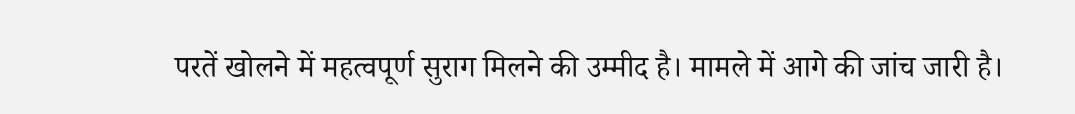परतें खोलने में महत्वपूर्ण सुराग मिलने की उम्मीद है। मामले में आगे की जांच जारी है।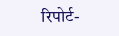रिपोर्ट-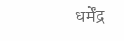धर्मेंद्र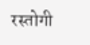रस्तोगी